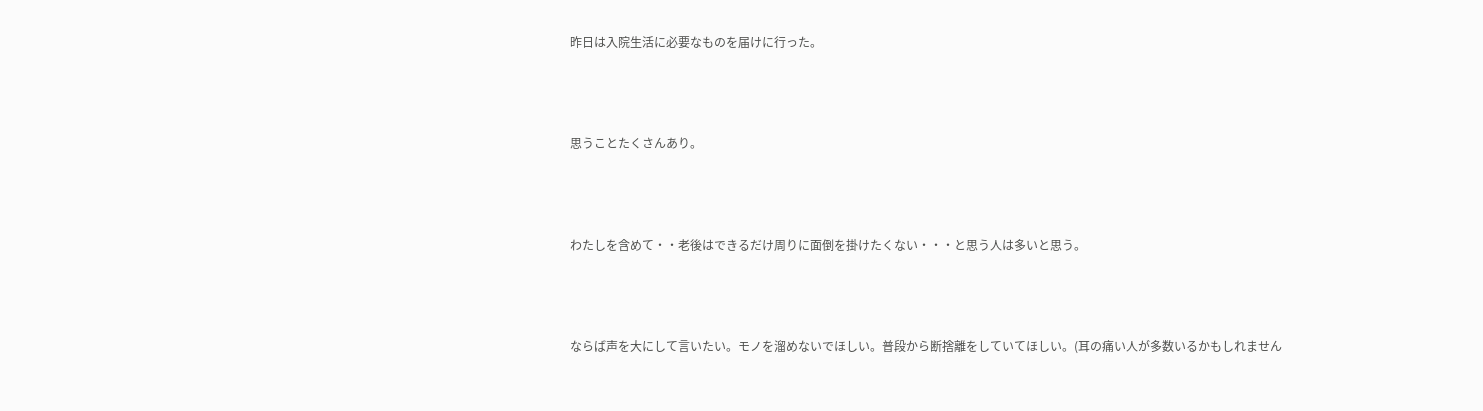昨日は入院生活に必要なものを届けに行った。



思うことたくさんあり。



わたしを含めて・・老後はできるだけ周りに面倒を掛けたくない・・・と思う人は多いと思う。



ならば声を大にして言いたい。モノを溜めないでほしい。普段から断捨離をしていてほしい。(耳の痛い人が多数いるかもしれません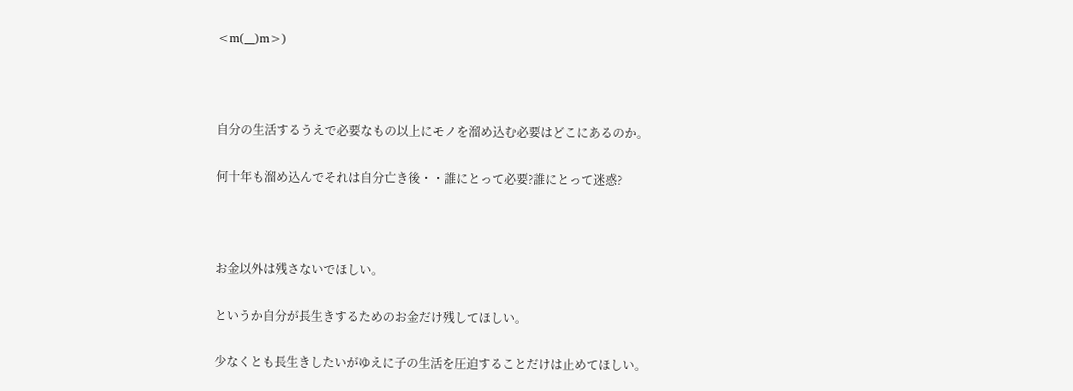<m(__)m>)



自分の生活するうえで必要なもの以上にモノを溜め込む必要はどこにあるのか。

何十年も溜め込んでそれは自分亡き後・・誰にとって必要?誰にとって迷惑?



お金以外は残さないでほしい。

というか自分が長生きするためのお金だけ残してほしい。

少なくとも長生きしたいがゆえに子の生活を圧迫することだけは止めてほしい。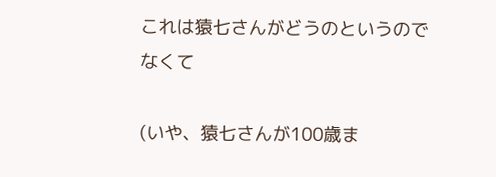これは猿七さんがどうのというのでなくて

(いや、猿七さんが100歳ま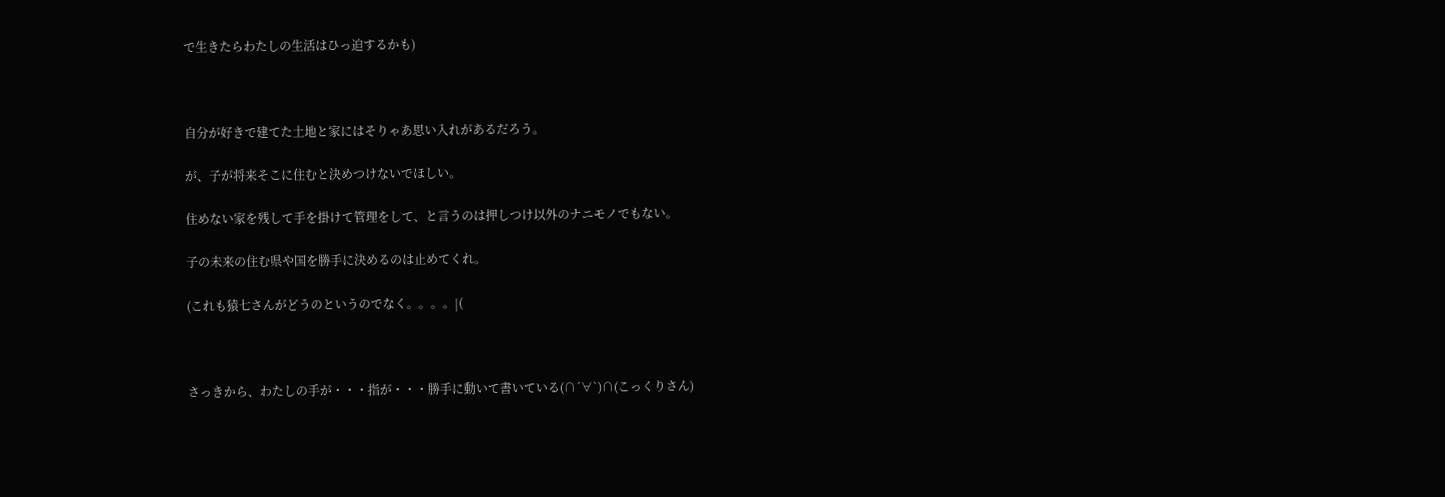で生きたらわたしの生活はひっ迫するかも)



自分が好きで建てた土地と家にはそりゃあ思い入れがあるだろう。

が、子が将来そこに住むと決めつけないでほしい。

住めない家を残して手を掛けて管理をして、と言うのは押しつけ以外のナニモノでもない。

子の未来の住む県や国を勝手に決めるのは止めてくれ。

(これも猿七さんがどうのというのでなく。。。。|(



さっきから、わたしの手が・・・指が・・・勝手に動いて書いている(∩´∀`)∩(こっくりさん)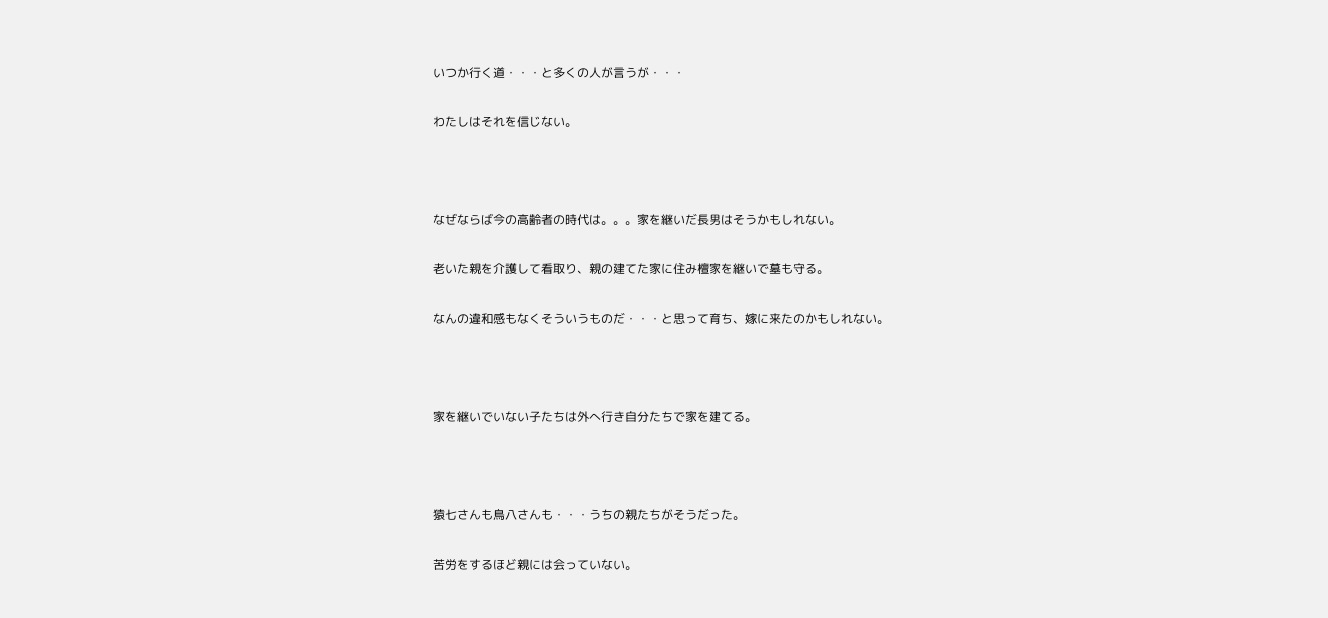いつか行く道・・・と多くの人が言うが・・・

わたしはそれを信じない。



なぜならば今の高齢者の時代は。。。家を継いだ長男はそうかもしれない。

老いた親を介護して看取り、親の建てた家に住み檀家を継いで墓も守る。

なんの違和感もなくそういうものだ・・・と思って育ち、嫁に来たのかもしれない。



家を継いでいない子たちは外へ行き自分たちで家を建てる。



猿七さんも鳥八さんも・・・うちの親たちがそうだった。

苦労をするほど親には会っていない。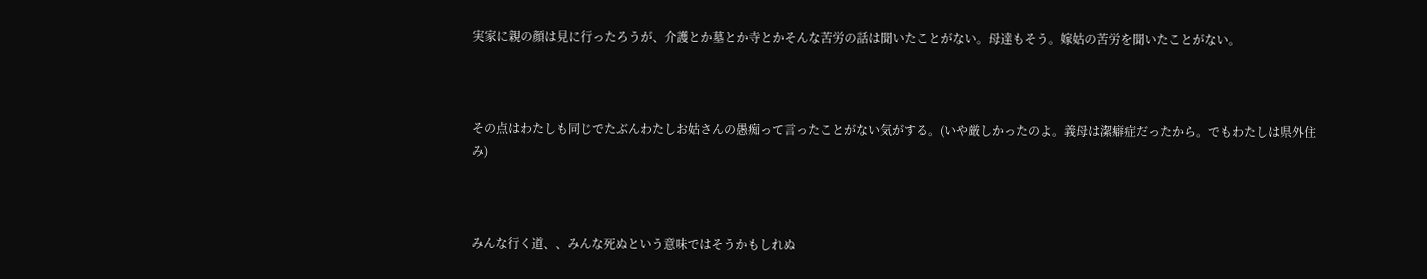実家に親の顔は見に行ったろうが、介護とか墓とか寺とかそんな苦労の話は聞いたことがない。母達もそう。嫁姑の苦労を聞いたことがない。



その点はわたしも同じでたぶんわたしお姑さんの愚痴って言ったことがない気がする。(いや厳しかったのよ。義母は潔癖症だったから。でもわたしは県外住み)



みんな行く道、、みんな死ぬという意味ではそうかもしれぬ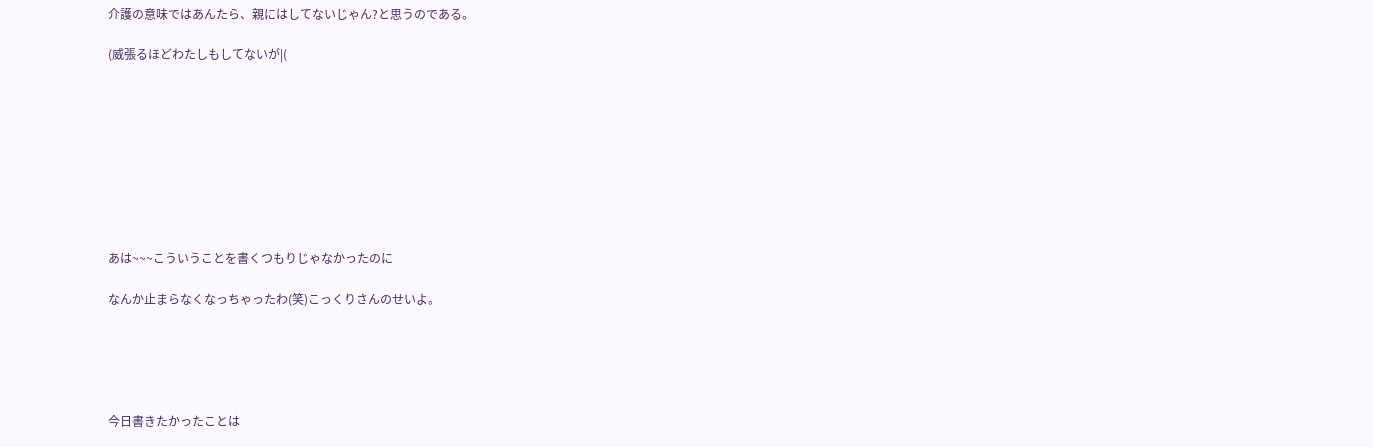介護の意味ではあんたら、親にはしてないじゃん?と思うのである。

(威張るほどわたしもしてないが|(









あは~~~こういうことを書くつもりじゃなかったのに

なんか止まらなくなっちゃったわ(笑)こっくりさんのせいよ。





今日書きたかったことは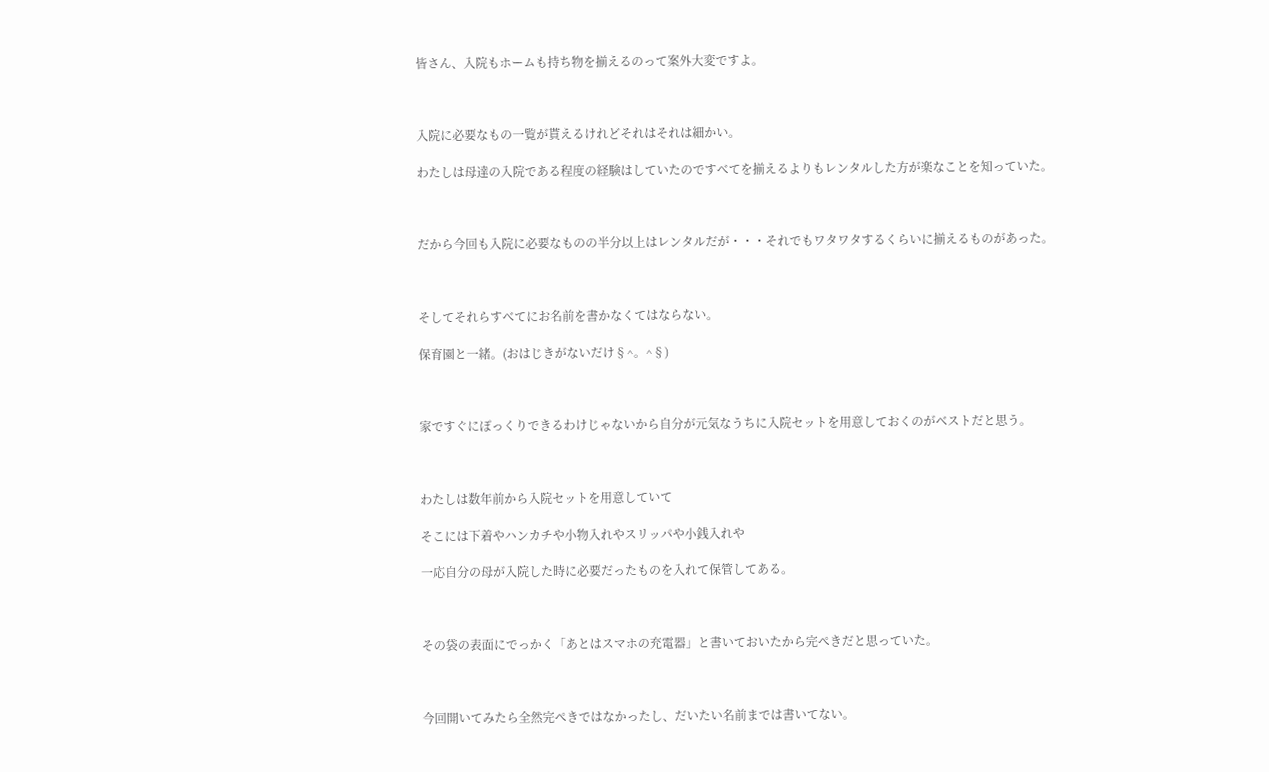皆さん、入院もホームも持ち物を揃えるのって案外大変ですよ。



入院に必要なもの一覧が貰えるけれどそれはそれは細かい。

わたしは母達の入院である程度の経験はしていたのですべてを揃えるよりもレンタルした方が楽なことを知っていた。



だから今回も入院に必要なものの半分以上はレンタルだが・・・それでもワタワタするくらいに揃えるものがあった。



そしてそれらすべてにお名前を書かなくてはならない。

保育園と一緒。(おはじきがないだけ§^。^§)



家ですぐにぽっくりできるわけじゃないから自分が元気なうちに入院セットを用意しておくのがベストだと思う。



わたしは数年前から入院セットを用意していて

そこには下着やハンカチや小物入れやスリッパや小銭入れや

一応自分の母が入院した時に必要だったものを入れて保管してある。



その袋の表面にでっかく「あとはスマホの充電器」と書いておいたから完ぺきだと思っていた。



今回開いてみたら全然完ぺきではなかったし、だいたい名前までは書いてない。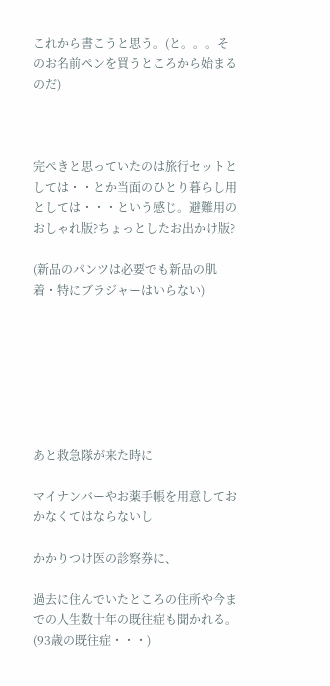これから書こうと思う。(と。。。そのお名前ペンを買うところから始まるのだ)



完ぺきと思っていたのは旅行セットとしては・・とか当面のひとり暮らし用としては・・・という感じ。避難用のおしゃれ版?ちょっとしたお出かけ版?

(新品のパンツは必要でも新品の肌着・特にブラジャーはいらない)







あと救急隊が来た時に

マイナンバーやお薬手帳を用意しておかなくてはならないし

かかりつけ医の診察券に、

過去に住んでいたところの住所や今までの人生数十年の既往症も聞かれる。(93歳の既往症・・・)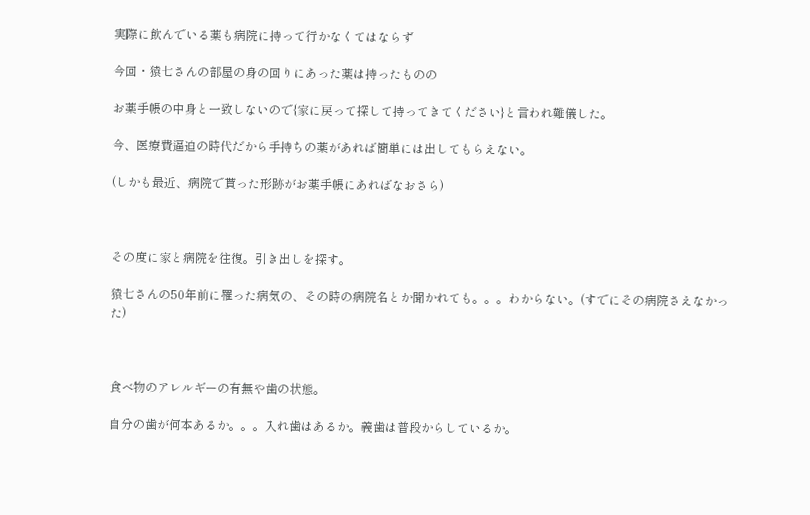実際に飲んでいる薬も病院に持って行かなくてはならず

今回・猿七さんの部屋の身の回りにあった薬は持ったものの

お薬手帳の中身と一致しないので{家に戻って探して持ってきてください}と言われ難儀した。

今、医療費逼迫の時代だから手持ちの薬があれば簡単には出してもらえない。

(しかも最近、病院で貰った形跡がお薬手帳にあればなおさら)



その度に家と病院を往復。引き出しを探す。

猿七さんの50年前に罹った病気の、その時の病院名とか聞かれても。。。わからない。(すでにその病院さえなかった)



食べ物のアレルギーの有無や歯の状態。

自分の歯が何本あるか。。。入れ歯はあるか。義歯は普段からしているか。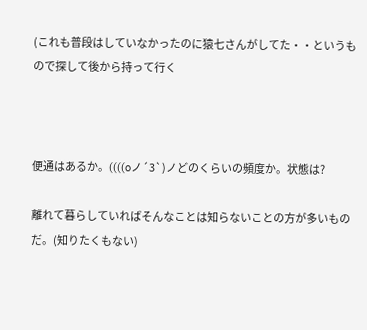(これも普段はしていなかったのに猿七さんがしてた・・というもので探して後から持って行く



便通はあるか。((((oノ´3`)ノどのくらいの頻度か。状態は?

離れて暮らしていればそんなことは知らないことの方が多いものだ。(知りたくもない)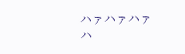ハァハァハァハ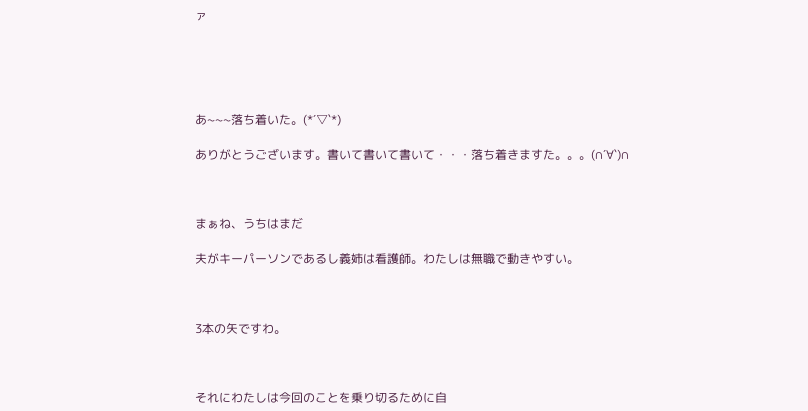ァ





あ~~~落ち着いた。(*´▽`*)

ありがとうございます。書いて書いて書いて・・・落ち着きますた。。。(∩´∀`)∩



まぁね、うちはまだ

夫がキーパーソンであるし義姉は看護師。わたしは無職で動きやすい。



3本の矢ですわ。



それにわたしは今回のことを乗り切るために自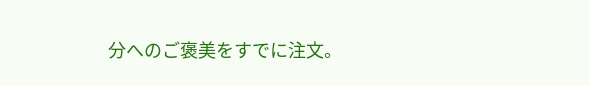分へのご褒美をすでに注文。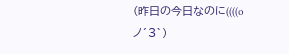(昨日の今日なのに((((oノ´3`)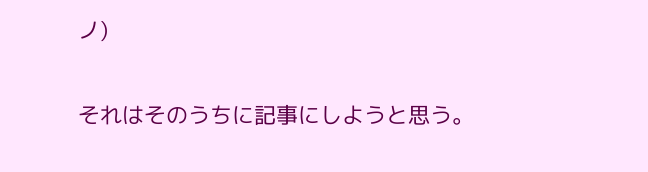ノ)

それはそのうちに記事にしようと思う。